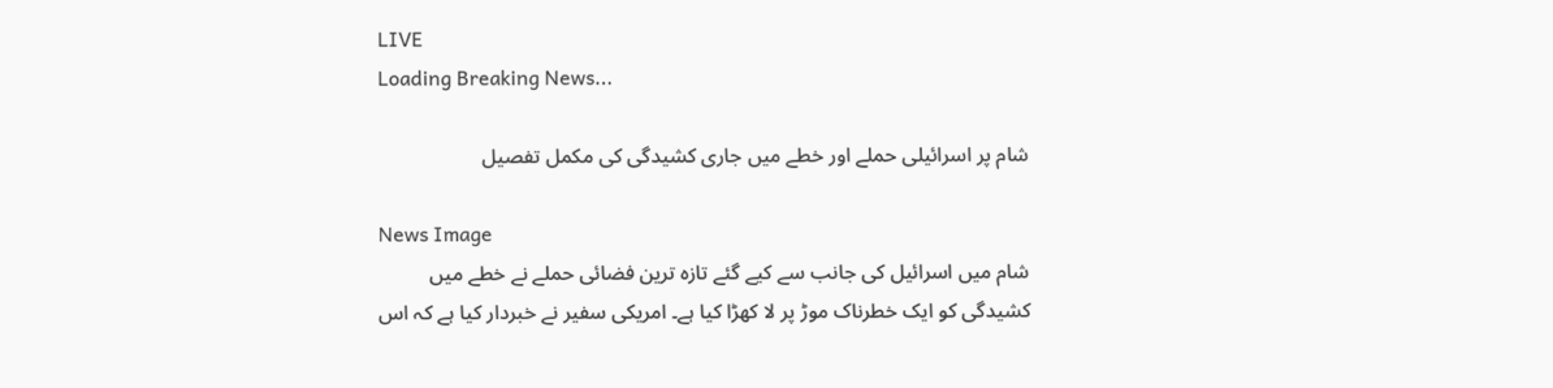LIVE
Loading Breaking News...

شام پر اسرائیلی حملے اور خطے میں جاری کشیدگی کی مکمل تفصیل

News Image
شام میں اسرائیل کی جانب سے کیے گئے تازہ ترین فضائی حملے نے خطے میں کشیدگی کو ایک خطرناک موڑ پر لا کھڑا کیا ہے۔ امریکی سفیر نے خبردار کیا ہے کہ اس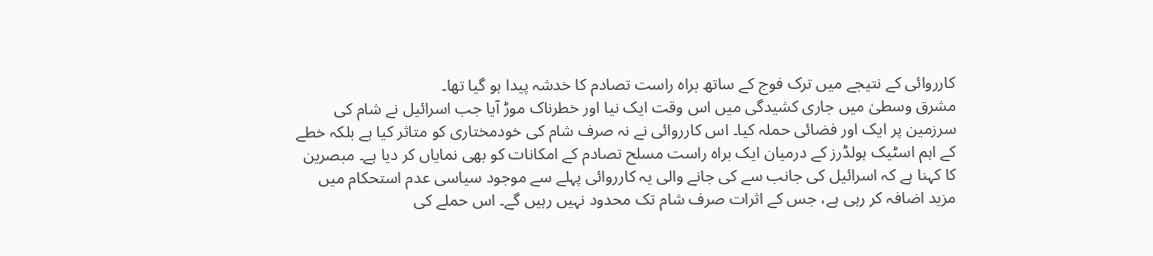کارروائی کے نتیجے میں ترک فوج کے ساتھ براہ راست تصادم کا خدشہ پیدا ہو گیا تھا۔
مشرق وسطیٰ میں جاری کشیدگی میں اس وقت ایک نیا اور خطرناک موڑ آیا جب اسرائیل نے شام کی سرزمین پر ایک اور فضائی حملہ کیا۔ اس کارروائی نے نہ صرف شام کی خودمختاری کو متاثر کیا ہے بلکہ خطے کے اہم اسٹیک ہولڈرز کے درمیان ایک براہ راست مسلح تصادم کے امکانات کو بھی نمایاں کر دیا ہے۔ مبصرین کا کہنا ہے کہ اسرائیل کی جانب سے کی جانے والی یہ کارروائی پہلے سے موجود سیاسی عدم استحکام میں مزید اضافہ کر رہی ہے، جس کے اثرات صرف شام تک محدود نہیں رہیں گے۔ اس حملے کی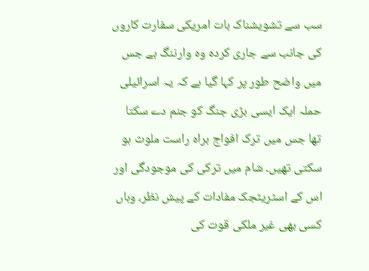سب سے تشویشناک بات امریکی سفارت کاروں کی جانب سے جاری کردہ وہ وارننگ ہے جس میں واضح طور پر کہا گیا ہے کہ یہ اسرائیلی حملہ ایک ایسی بڑی جنگ کو جنم دے سکتا تھا جس میں ترک افواج براہ راست ملوث ہو سکتی تھیں۔ شام میں ترکی کی موجودگی اور اس کے اسٹریٹجک مفادات کے پیش نظر، وہاں کسی بھی غیر ملکی قوت کی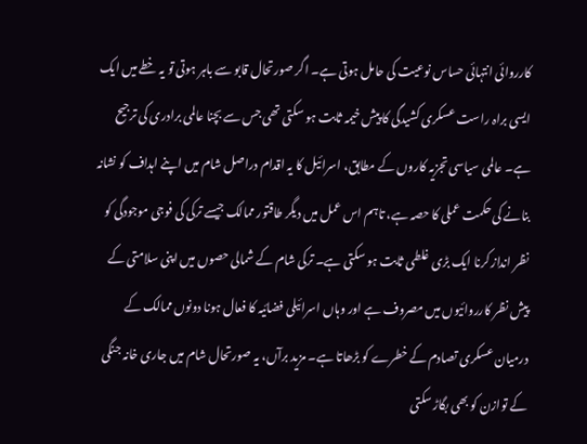کارروائی انتہائی حساس نوعیت کی حامل ہوتی ہے۔ اگر صورتحال قابو سے باہر ہوتی تو یہ خطے میں ایک ایسی براہ راست عسکری کشیدگی کا پیش خیمہ ثابت ہو سکتی تھی جس سے بچنا عالمی برادری کی ترجیح ہے۔ عالمی سیاسی تجزیہ کاروں کے مطابق، اسرائیل کا یہ اقدام دراصل شام میں اپنے اہداف کو نشانہ بنانے کی حکمت عملی کا حصہ ہے، تاہم اس عمل میں دیگر طاقتور ممالک جیسے ترکی کی فوجی موجودگی کو نظر انداز کرنا ایک بڑی غلطی ثابت ہو سکتی ہے۔ ترکی شام کے شمالی حصوں میں اپنی سلامتی کے پیش نظر کارروائیوں میں مصروف ہے اور وہاں اسرائیلی فضائیہ کا فعال ہونا دونوں ممالک کے درمیان عسکری تصادم کے خطرے کو بڑھاتا ہے۔ مزید برآں، یہ صورتحال شام میں جاری خانہ جنگی کے توازن کو بھی بگاڑ سکتی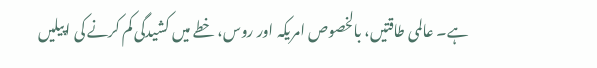ہے۔ عالمی طاقتیں، بالخصوص امریکہ اور روس، خطے میں کشیدگی کم کرنے کی اپیلیں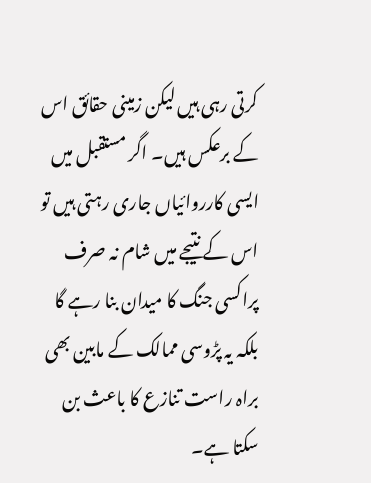کرتی رہی ہیں لیکن زمینی حقائق اس کے برعکس ہیں۔ اگر مستقبل میں ایسی کارروائیاں جاری رہتی ہیں تو اس کے نتیجے میں شام نہ صرف پراکسی جنگ کا میدان بنا رہے گا بلکہ یہ پڑوسی ممالک کے مابین بھی براہ راست تنازع کا باعث بن سکتا ہے۔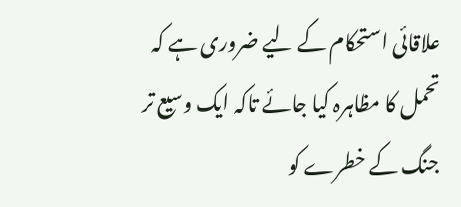علاقائی استحکام کے لیے ضروری ہے کہ تحمل کا مظاہرہ کیا جائے تاکہ ایک وسیع تر جنگ کے خطرے کو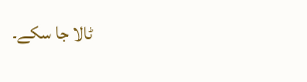ٹالا جا سکے۔